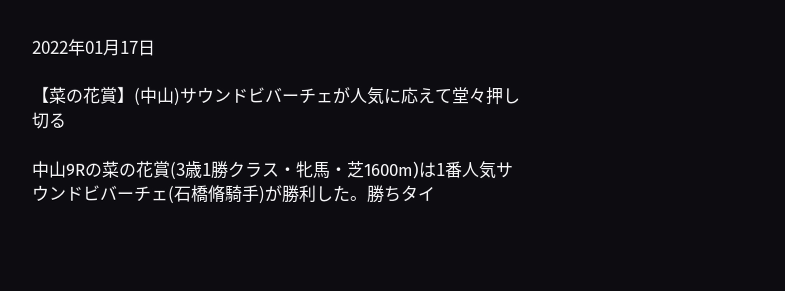2022年01月17日

【菜の花賞】(中山)サウンドビバーチェが人気に応えて堂々押し切る

中山9Rの菜の花賞(3歳1勝クラス・牝馬・芝1600m)は1番人気サウンドビバーチェ(石橋脩騎手)が勝利した。勝ちタイ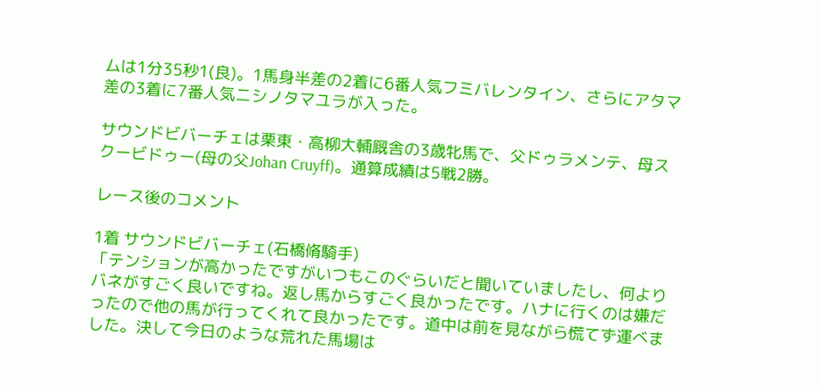ムは1分35秒1(良)。1馬身半差の2着に6番人気フミバレンタイン、さらにアタマ差の3着に7番人気ニシノタマユラが入った。

サウンドビバーチェは栗東・高柳大輔厩舎の3歳牝馬で、父ドゥラメンテ、母スクービドゥー(母の父Johan Cruyff)。通算成績は5戦2勝。

レース後のコメント

1着 サウンドビバーチェ(石橋脩騎手)
「テンションが高かったですがいつもこのぐらいだと聞いていましたし、何よりバネがすごく良いですね。返し馬からすごく良かったです。ハナに行くのは嫌だったので他の馬が行ってくれて良かったです。道中は前を見ながら慌てず運べました。決して今日のような荒れた馬場は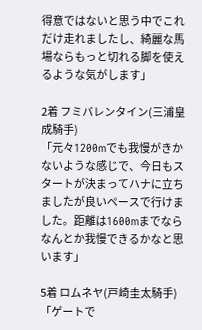得意ではないと思う中でこれだけ走れましたし、綺麗な馬場ならもっと切れる脚を使えるような気がします」

2着 フミバレンタイン(三浦皇成騎手)
「元々1200mでも我慢がきかないような感じで、今日もスタートが決まってハナに立ちましたが良いペースで行けました。距離は1600mまでならなんとか我慢できるかなと思います」

5着 ロムネヤ(戸崎圭太騎手)
「ゲートで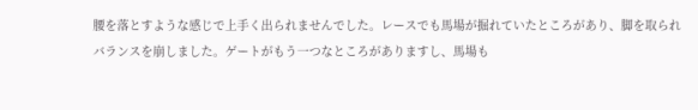腰を落とすような感じで上手く出られませんでした。レースでも馬場が掘れていたところがあり、脚を取られバランスを崩しました。ゲートがもう一つなところがありますし、馬場も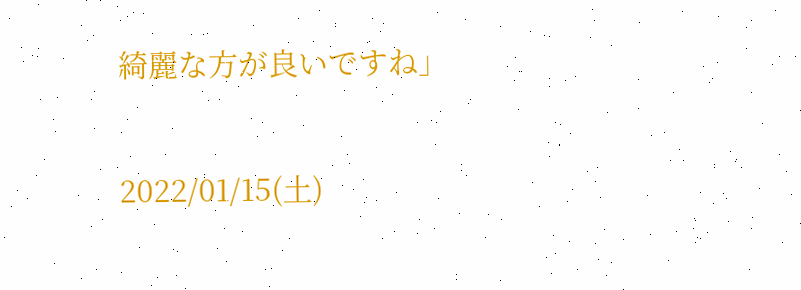綺麗な方が良いですね」


2022/01/15(土)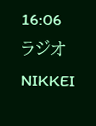16:06
ラジオNIKKEI